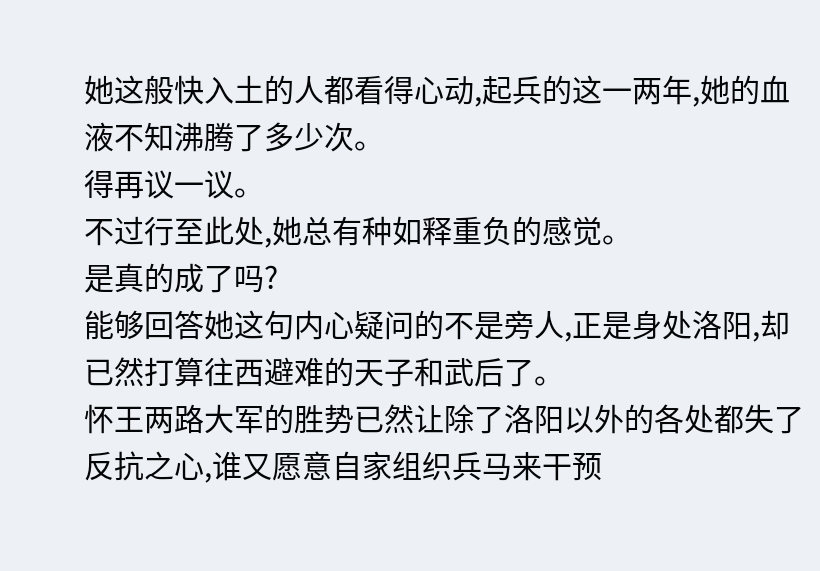她这般快入土的人都看得心动,起兵的这一两年,她的血液不知沸腾了多少次。
得再议一议。
不过行至此处,她总有种如释重负的感觉。
是真的成了吗?
能够回答她这句内心疑问的不是旁人,正是身处洛阳,却已然打算往西避难的天子和武后了。
怀王两路大军的胜势已然让除了洛阳以外的各处都失了反抗之心,谁又愿意自家组织兵马来干预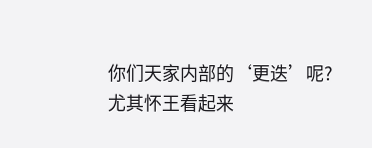你们天家内部的‘更迭’呢?
尤其怀王看起来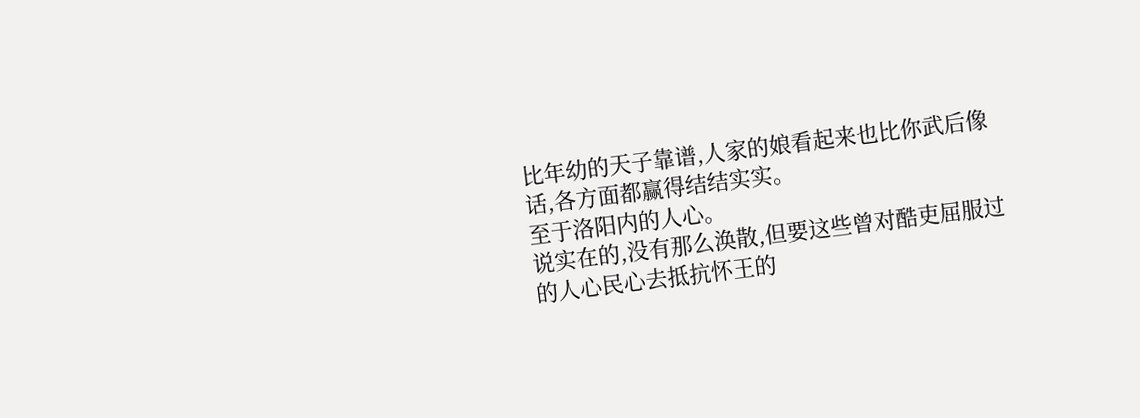比年幼的天子靠谱,人家的娘看起来也比你武后像话,各方面都赢得结结实实。
至于洛阳内的人心。
说实在的,没有那么涣散,但要这些曾对酷吏屈服过的人心民心去抵抗怀王的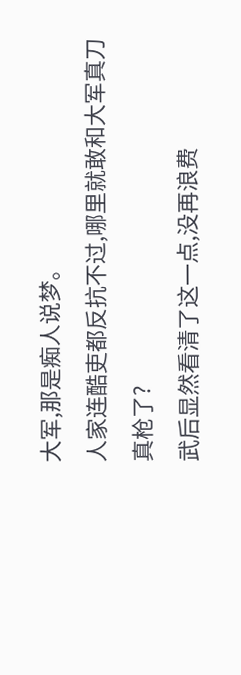大军,那是痴人说梦。
人家连酷吏都反抗不过,哪里就敢和大军真刀真枪了?
武后显然看清了这一点,没再浪费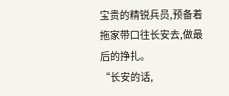宝贵的精锐兵员,预备着拖家带口往长安去,做最后的挣扎。
“长安的话,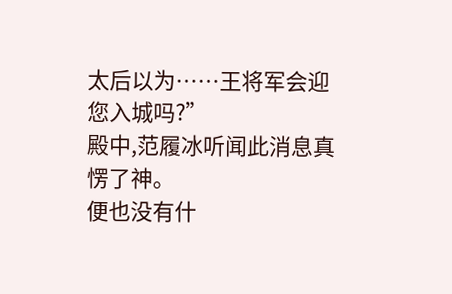太后以为……王将军会迎您入城吗?”
殿中,范履冰听闻此消息真愣了神。
便也没有什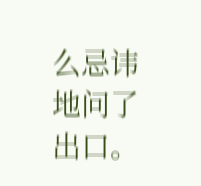么忌讳地问了出口。